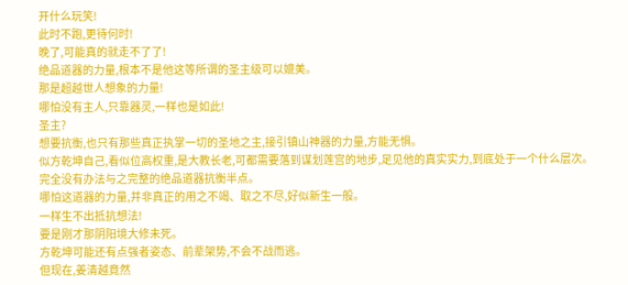开什么玩笑!
此时不跑,更待何时!
晚了,可能真的就走不了了!
绝品道器的力量,根本不是他这等所谓的圣主级可以媲美。
那是超越世人想象的力量!
哪怕没有主人,只靠器灵,一样也是如此!
圣主?
想要抗衡,也只有那些真正执掌一切的圣地之主,接引镇山神器的力量,方能无惧。
似方乾坤自己,看似位高权重,是大教长老,可都需要落到谋划莲宫的地步,足见他的真实实力,到底处于一个什么层次。
完全没有办法与之完整的绝品道器抗衡半点。
哪怕这道器的力量,并非真正的用之不竭、取之不尽,好似新生一般。
一样生不出抵抗想法!
要是刚才那阴阳境大修未死。
方乾坤可能还有点强者姿态、前辈架势,不会不战而逃。
但现在,姜清越竟然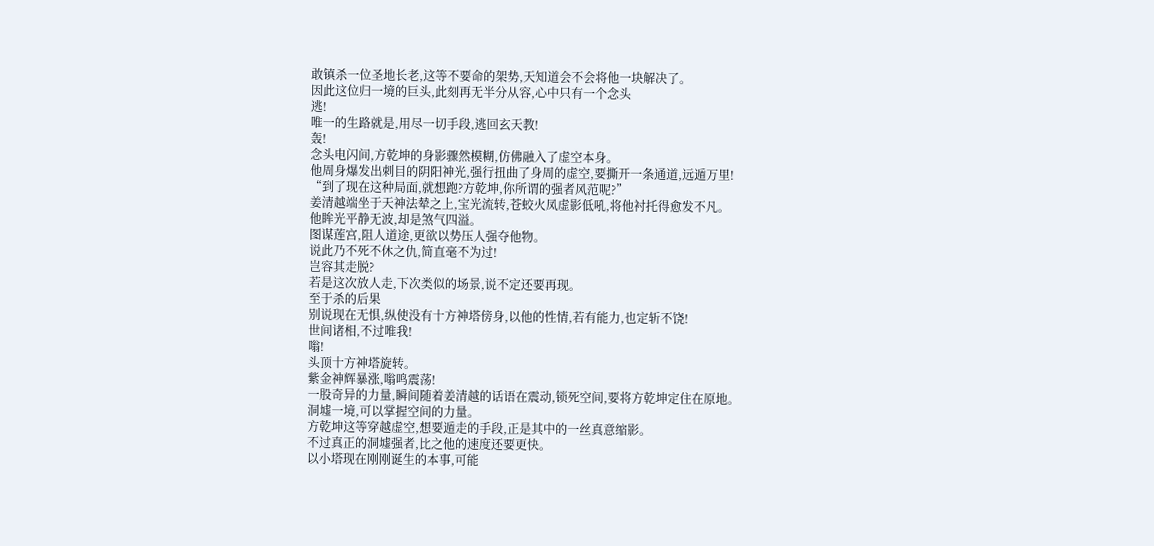敢镇杀一位圣地长老,这等不要命的架势,天知道会不会将他一块解决了。
因此这位归一境的巨头,此刻再无半分从容,心中只有一个念头
逃!
唯一的生路就是,用尽一切手段,逃回玄天教!
轰!
念头电闪间,方乾坤的身影骤然模糊,仿佛融入了虚空本身。
他周身爆发出刺目的阴阳神光,强行扭曲了身周的虚空,要撕开一条通道,远遁万里!
“到了现在这种局面,就想跑?方乾坤,你所谓的强者风范呢?”
姜清越端坐于天神法辇之上,宝光流转,苍蛟火凤虚影低吼,将他衬托得愈发不凡。
他眸光平静无波,却是煞气四溢。
图谋莲宫,阻人道途,更欲以势压人强夺他物。
说此乃不死不休之仇,简直毫不为过!
岂容其走脱?
若是这次放人走,下次类似的场景,说不定还要再现。
至于杀的后果
别说现在无惧,纵使没有十方神塔傍身,以他的性情,若有能力,也定斩不饶!
世间诸相,不过唯我!
嗡!
头顶十方神塔旋转。
紫金神辉暴涨,嗡鸣震荡!
一股奇异的力量,瞬间随着姜清越的话语在震动,锁死空间,要将方乾坤定住在原地。
洞墟一境,可以掌握空间的力量。
方乾坤这等穿越虚空,想要遁走的手段,正是其中的一丝真意缩影。
不过真正的洞墟强者,比之他的速度还要更快。
以小塔现在刚刚诞生的本事,可能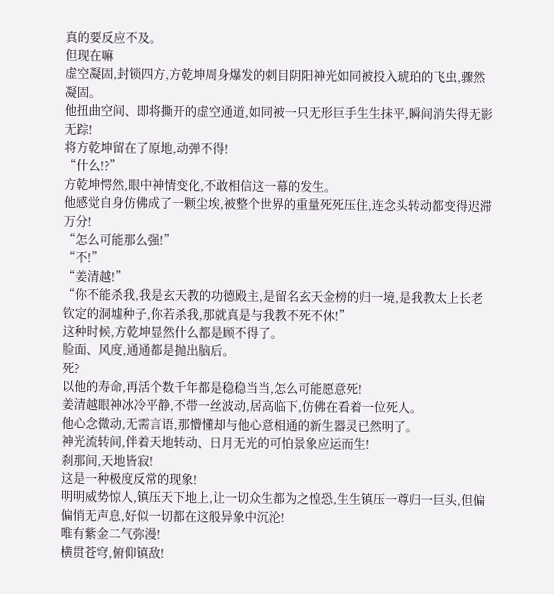真的要反应不及。
但现在嘛
虚空凝固,封锁四方,方乾坤周身爆发的刺目阴阳神光如同被投入琥珀的飞虫,骤然凝固。
他扭曲空间、即将撕开的虚空通道,如同被一只无形巨手生生抹平,瞬间消失得无影无踪!
将方乾坤留在了原地,动弹不得!
“什么!?”
方乾坤愕然,眼中神情变化,不敢相信这一幕的发生。
他感觉自身仿佛成了一颗尘埃,被整个世界的重量死死压住,连念头转动都变得迟滞万分!
“怎么可能那么强!”
“不!”
“姜清越!”
“你不能杀我,我是玄天教的功德殿主,是留名玄天金榜的归一境,是我教太上长老钦定的洞墟种子,你若杀我,那就真是与我教不死不休!”
这种时候,方乾坤显然什么都是顾不得了。
脸面、风度,通通都是抛出脑后。
死?
以他的寿命,再活个数千年都是稳稳当当,怎么可能愿意死!
姜清越眼神冰冷平静,不带一丝波动,居高临下,仿佛在看着一位死人。
他心念微动,无需言语,那懵懂却与他心意相通的新生器灵已然明了。
神光流转间,伴着天地转动、日月无光的可怕景象应运而生!
刹那间,天地皆寂!
这是一种极度反常的现象!
明明威势惊人,镇压天下地上,让一切众生都为之惶恐,生生镇压一尊归一巨头,但偏偏悄无声息,好似一切都在这般异象中沉沦!
唯有紫金二气弥漫!
横贯苍穹,俯仰镇敌!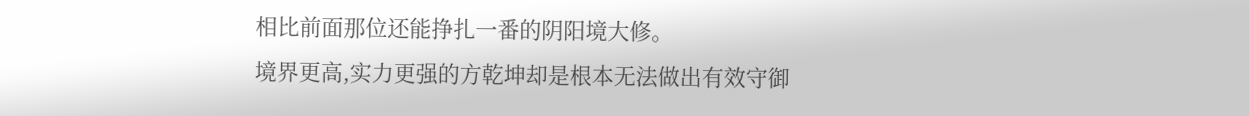相比前面那位还能挣扎一番的阴阳境大修。
境界更高,实力更强的方乾坤却是根本无法做出有效守御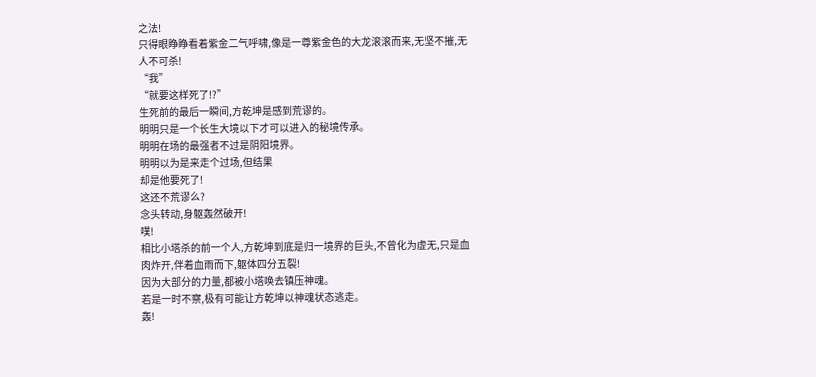之法!
只得眼睁睁看着紫金二气呼啸,像是一尊紫金色的大龙滚滚而来,无坚不摧,无人不可杀!
“我”
“就要这样死了!?”
生死前的最后一瞬间,方乾坤是感到荒谬的。
明明只是一个长生大境以下才可以进入的秘境传承。
明明在场的最强者不过是阴阳境界。
明明以为是来走个过场,但结果
却是他要死了!
这还不荒谬么?
念头转动,身躯轰然破开!
噗!
相比小塔杀的前一个人,方乾坤到底是归一境界的巨头,不曾化为虚无,只是血肉炸开,伴着血雨而下,躯体四分五裂!
因为大部分的力量,都被小塔唤去镇压神魂。
若是一时不察,极有可能让方乾坤以神魂状态逃走。
轰!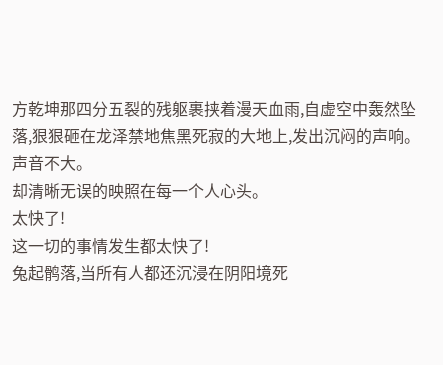方乾坤那四分五裂的残躯裹挟着漫天血雨,自虚空中轰然坠落,狠狠砸在龙泽禁地焦黑死寂的大地上,发出沉闷的声响。
声音不大。
却清晰无误的映照在每一个人心头。
太快了!
这一切的事情发生都太快了!
兔起鹘落,当所有人都还沉浸在阴阳境死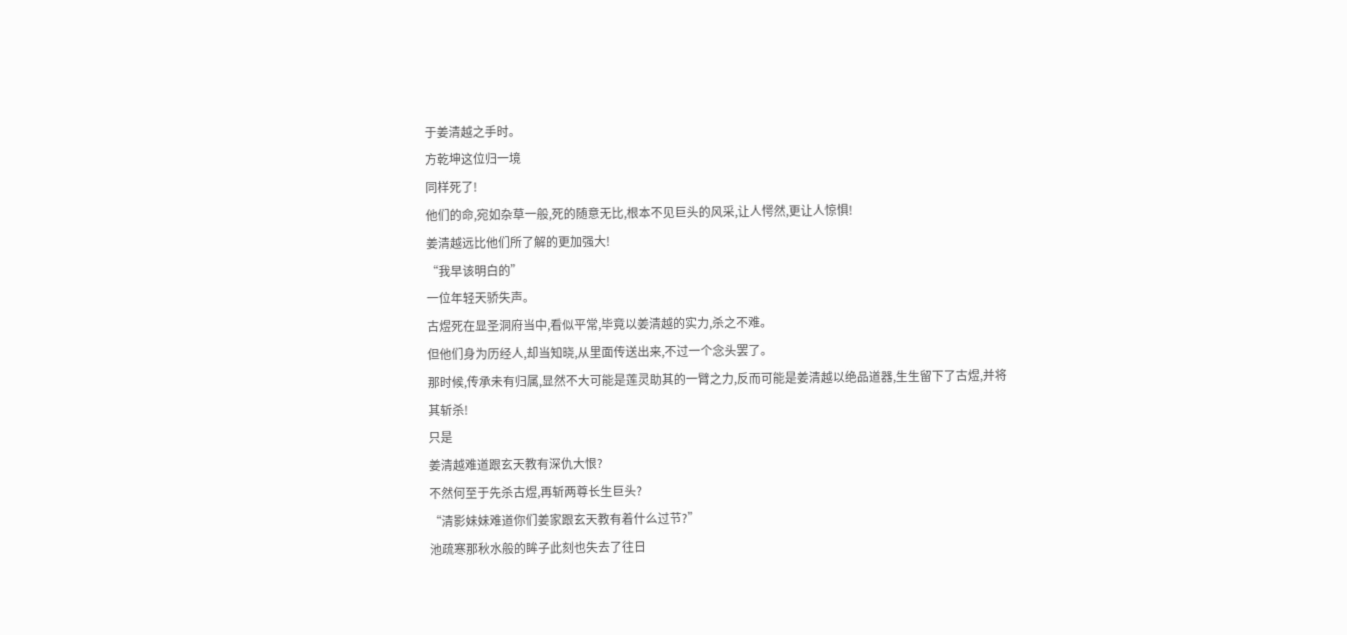于姜清越之手时。
方乾坤这位归一境
同样死了!
他们的命,宛如杂草一般,死的随意无比,根本不见巨头的风采,让人愕然,更让人惊惧!
姜清越远比他们所了解的更加强大!
“我早该明白的”
一位年轻天骄失声。
古煜死在显圣洞府当中,看似平常,毕竟以姜清越的实力,杀之不难。
但他们身为历经人,却当知晓,从里面传送出来,不过一个念头罢了。
那时候,传承未有归属,显然不大可能是莲灵助其的一臂之力,反而可能是姜清越以绝品道器,生生留下了古煜,并将其斩杀!
只是
姜清越难道跟玄天教有深仇大恨?
不然何至于先杀古煜,再斩两尊长生巨头?
“清影妹妹难道你们姜家跟玄天教有着什么过节?”
池疏寒那秋水般的眸子此刻也失去了往日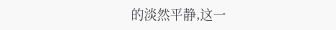的淡然平静,这一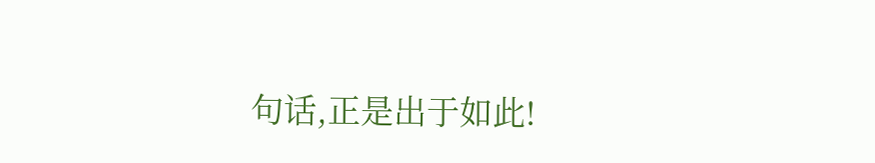句话,正是出于如此!